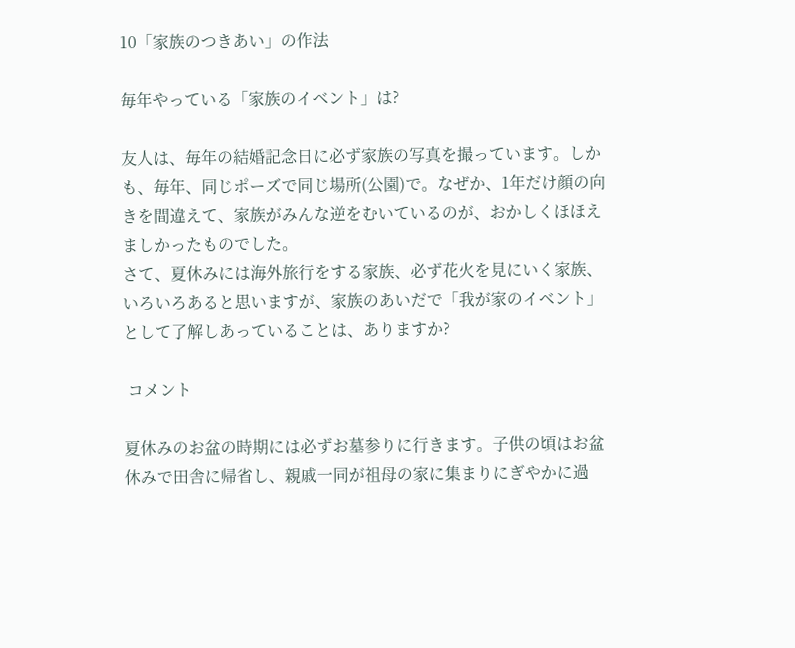10「家族のつきあい」の作法

毎年やっている「家族のイベント」は?

友人は、毎年の結婚記念日に必ず家族の写真を撮っています。しかも、毎年、同じポーズで同じ場所(公園)で。なぜか、1年だけ顔の向きを間違えて、家族がみんな逆をむいているのが、おかしくほほえましかったものでした。
さて、夏休みには海外旅行をする家族、必ず花火を見にいく家族、いろいろあると思いますが、家族のあいだで「我が家のイベント」として了解しあっていることは、ありますか?

 コメント

夏休みのお盆の時期には必ずお墓参りに行きます。子供の頃はお盆休みで田舎に帰省し、親戚一同が祖母の家に集まりにぎやかに過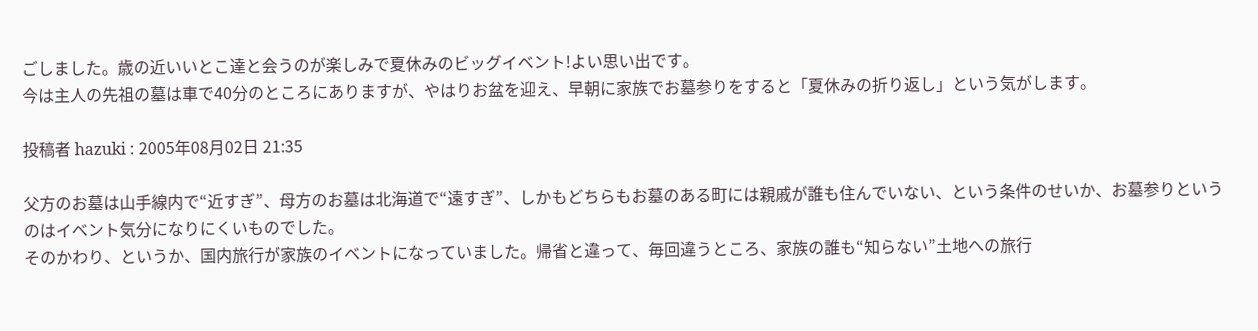ごしました。歳の近いいとこ達と会うのが楽しみで夏休みのビッグイベント!よい思い出です。
今は主人の先祖の墓は車で40分のところにありますが、やはりお盆を迎え、早朝に家族でお墓参りをすると「夏休みの折り返し」という気がします。

投稿者 hazuki : 2005年08月02日 21:35

父方のお墓は山手線内で“近すぎ”、母方のお墓は北海道で“遠すぎ”、しかもどちらもお墓のある町には親戚が誰も住んでいない、という条件のせいか、お墓参りというのはイベント気分になりにくいものでした。
そのかわり、というか、国内旅行が家族のイベントになっていました。帰省と違って、毎回違うところ、家族の誰も“知らない”土地への旅行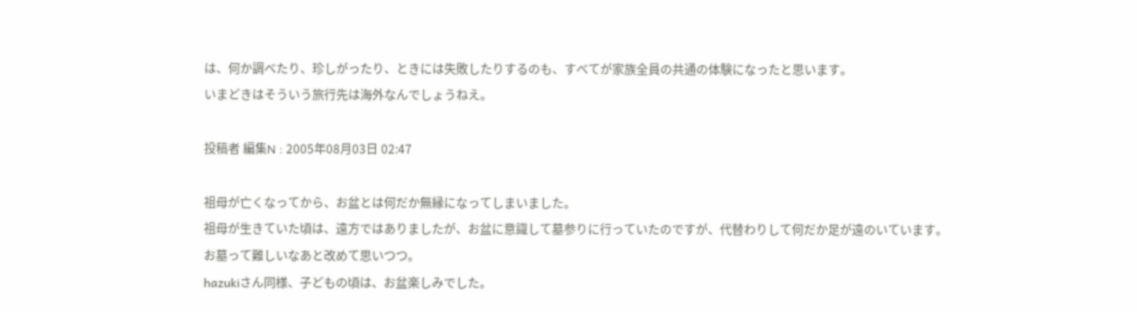は、何か調べたり、珍しがったり、ときには失敗したりするのも、すべてが家族全員の共通の体験になったと思います。
いまどきはそういう旅行先は海外なんでしょうねえ。

投稿者 編集N : 2005年08月03日 02:47

祖母が亡くなってから、お盆とは何だか無縁になってしまいました。
祖母が生きていた頃は、遠方ではありましたが、お盆に意識して墓参りに行っていたのですが、代替わりして何だか足が遠のいています。
お墓って難しいなあと改めて思いつつ。
hazukiさん同様、子どもの頃は、お盆楽しみでした。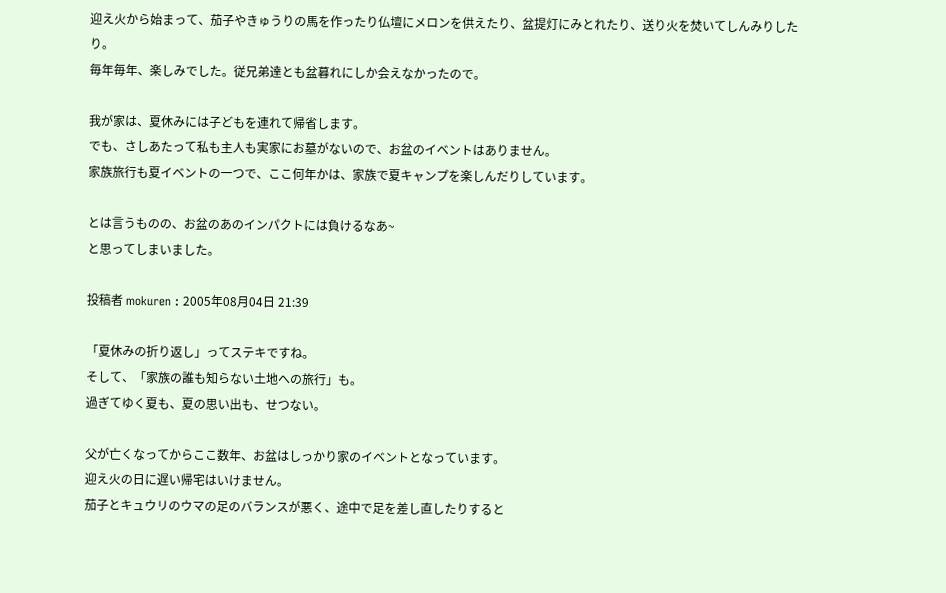迎え火から始まって、茄子やきゅうりの馬を作ったり仏壇にメロンを供えたり、盆提灯にみとれたり、送り火を焚いてしんみりしたり。
毎年毎年、楽しみでした。従兄弟達とも盆暮れにしか会えなかったので。

我が家は、夏休みには子どもを連れて帰省します。
でも、さしあたって私も主人も実家にお墓がないので、お盆のイベントはありません。
家族旅行も夏イベントの一つで、ここ何年かは、家族で夏キャンプを楽しんだりしています。

とは言うものの、お盆のあのインパクトには負けるなあ~
と思ってしまいました。

投稿者 mokuren : 2005年08月04日 21:39

「夏休みの折り返し」ってステキですね。
そして、「家族の誰も知らない土地への旅行」も。
過ぎてゆく夏も、夏の思い出も、せつない。

父が亡くなってからここ数年、お盆はしっかり家のイベントとなっています。
迎え火の日に遅い帰宅はいけません。
茄子とキュウリのウマの足のバランスが悪く、途中で足を差し直したりすると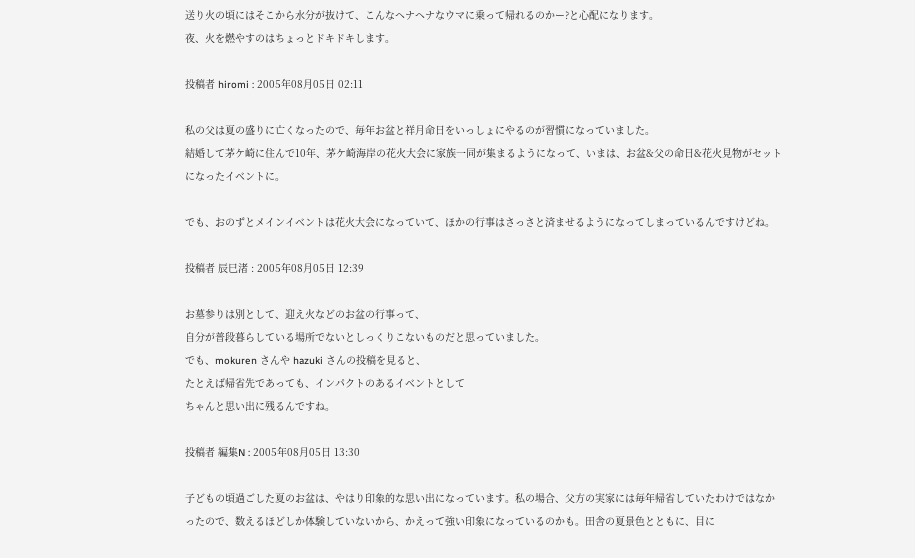送り火の頃にはそこから水分が抜けて、こんなヘナヘナなウマに乗って帰れるのかー?と心配になります。
夜、火を燃やすのはちょっとドキドキします。

投稿者 hiromi : 2005年08月05日 02:11

私の父は夏の盛りに亡くなったので、毎年お盆と祥月命日をいっしょにやるのが習慣になっていました。
結婚して茅ケ崎に住んで10年、茅ケ崎海岸の花火大会に家族一同が集まるようになって、いまは、お盆&父の命日&花火見物がセットになったイベントに。

でも、おのずとメインイベントは花火大会になっていて、ほかの行事はさっさと済ませるようになってしまっているんですけどね。

投稿者 辰巳渚 : 2005年08月05日 12:39

お墓参りは別として、迎え火などのお盆の行事って、
自分が普段暮らしている場所でないとしっくりこないものだと思っていました。
でも、mokuren さんや hazuki さんの投稿を見ると、
たとえば帰省先であっても、インパクトのあるイベントとして
ちゃんと思い出に残るんですね。

投稿者 編集N : 2005年08月05日 13:30

子どもの頃過ごした夏のお盆は、やはり印象的な思い出になっています。私の場合、父方の実家には毎年帰省していたわけではなかったので、数えるほどしか体験していないから、かえって強い印象になっているのかも。田舎の夏景色とともに、目に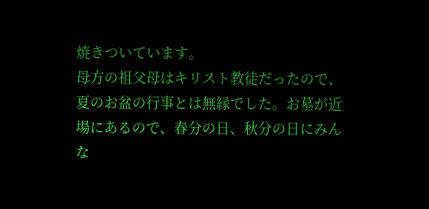焼きついています。
母方の祖父母はキリスト教徒だったので、夏のお盆の行事とは無縁でした。お墓が近場にあるので、春分の日、秋分の日にみんな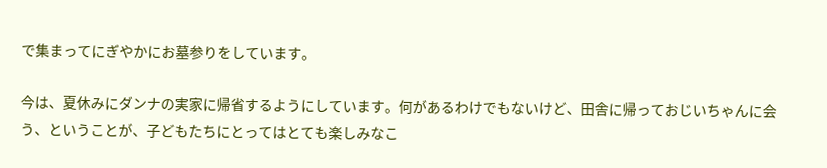で集まってにぎやかにお墓参りをしています。

今は、夏休みにダンナの実家に帰省するようにしています。何があるわけでもないけど、田舎に帰っておじいちゃんに会う、ということが、子どもたちにとってはとても楽しみなこ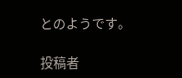とのようです。

投稿者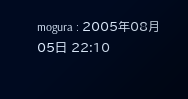mogura : 2005年08月05日 22:10